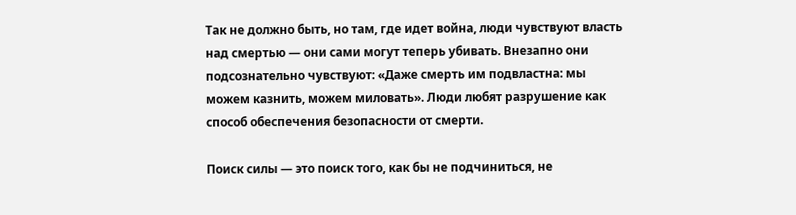Так не должно быть, но там, где идет война, люди чувствуют власть над смертью — они сами могут теперь убивать. Внезапно они подсознательно чувствуют: «Даже смерть им подвластна: мы можем казнить, можем миловать». Люди любят разрушение как способ обеспечения безопасности от смерти.

Поиск силы — это поиск того, как бы не подчиниться, не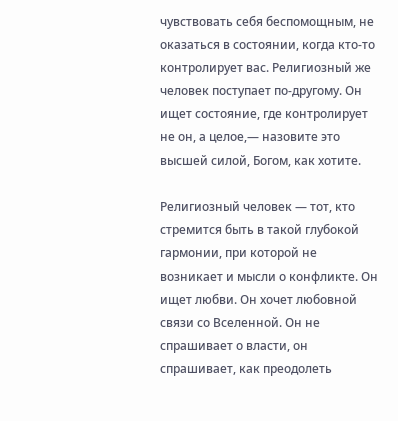чувствовать себя беспомощным, не оказаться в состоянии, когда кто-то контролирует вас. Религиозный же человек поступает по-другому. Он ищет состояние, где контролирует не он, а целое,— назовите это высшей силой, Богом, как хотите.

Религиозный человек — тот, кто стремится быть в такой глубокой гармонии, при которой не возникает и мысли о конфликте. Он ищет любви. Он хочет любовной связи со Вселенной. Он не спрашивает о власти, он спрашивает, как преодолеть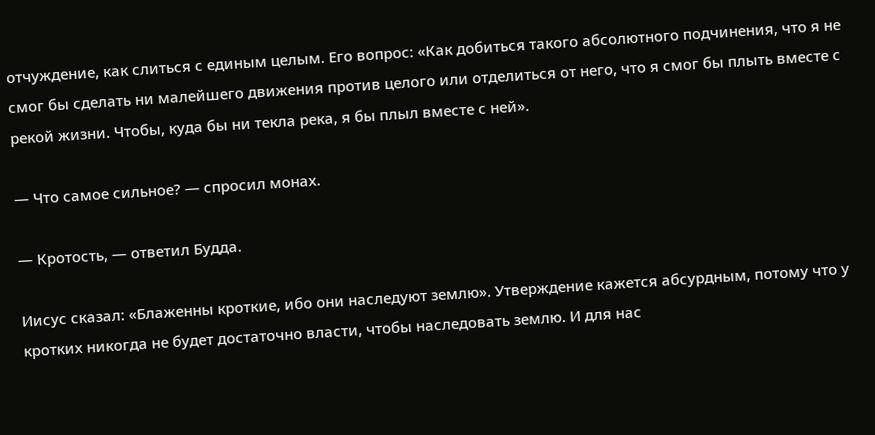отчуждение, как слиться с единым целым. Его вопрос: «Как добиться такого абсолютного подчинения, что я не смог бы сделать ни малейшего движения против целого или отделиться от него, что я смог бы плыть вместе с рекой жизни. Чтобы, куда бы ни текла река, я бы плыл вместе с ней».

— Что самое сильное? — спросил монах.

— Кротость, — ответил Будда.

Иисус сказал: «Блаженны кроткие, ибо они наследуют землю». Утверждение кажется абсурдным, потому что у кротких никогда не будет достаточно власти, чтобы наследовать землю. И для нас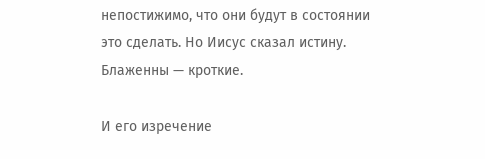непостижимо, что они будут в состоянии это сделать. Но Иисус сказал истину. Блаженны — кроткие.

И его изречение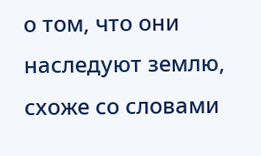о том, что они наследуют землю, схоже со словами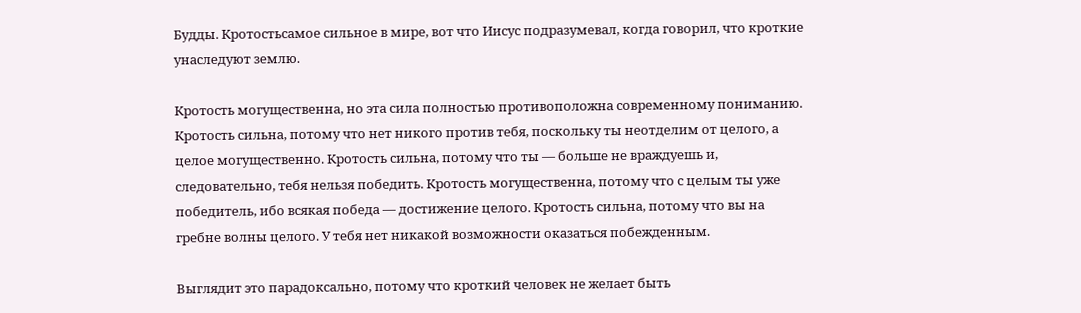Будды. Кротостьсамое сильное в мире, вот что Иисус подразумевал, когда говорил, что кроткие унаследуют землю.

Кротость могущественна, но эта сила полностью противоположна современному пониманию. Кротость сильна, потому что нет никого против тебя, поскольку ты неотделим от целого, а целое могущественно. Кротость сильна, потому что ты — больше не враждуешь и, следовательно, тебя нельзя победить. Кротость могущественна, потому что с целым ты уже победитель, ибо всякая победа — достижение целого. Кротость сильна, потому что вы на гребне волны целого. У тебя нет никакой возможности оказаться побежденным.

Выглядит это парадоксально, потому что кроткий человек не желает быть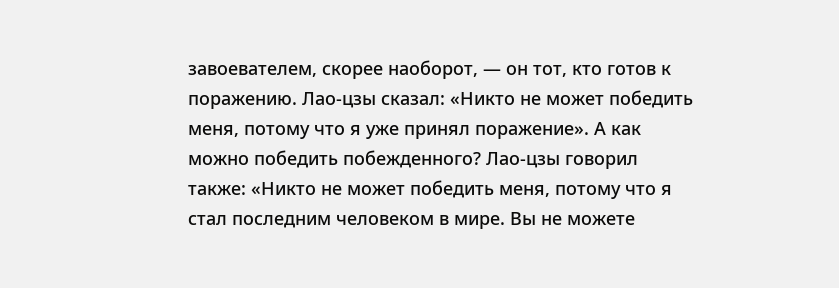завоевателем, скорее наоборот, — он тот, кто готов к поражению. Лао-цзы сказал: «Никто не может победить меня, потому что я уже принял поражение». А как можно победить побежденного? Лао-цзы говорил также: «Никто не может победить меня, потому что я стал последним человеком в мире. Вы не можете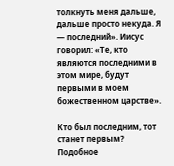толкнуть меня дальше, дальше просто некуда. Я — последний». Иисус говорил: «Те, кто являются последними в этом мире, будут первыми в моем божественном царстве».

Кто был последним, тот станет первым? Подобное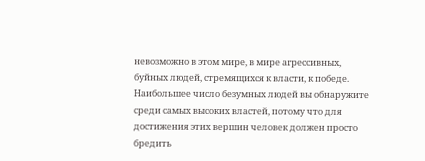невозможно в этом мире, в мире агрессивных, буйных людей, стремящихся к власти, к победе. Наибольшее число безумных людей вы обнаружите среди самых высоких властей, потому что для достижения этих вершин человек должен просто бредить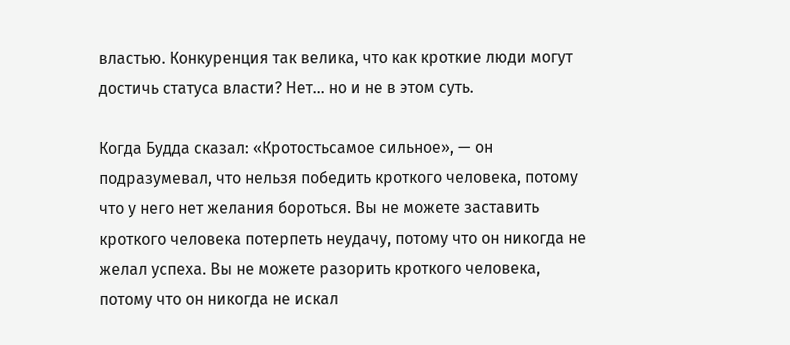властью. Конкуренция так велика, что как кроткие люди могут достичь статуса власти? Нет... но и не в этом суть.

Когда Будда сказал: «Кротостьсамое сильное», — он подразумевал, что нельзя победить кроткого человека, потому что у него нет желания бороться. Вы не можете заставить кроткого человека потерпеть неудачу, потому что он никогда не желал успеха. Вы не можете разорить кроткого человека, потому что он никогда не искал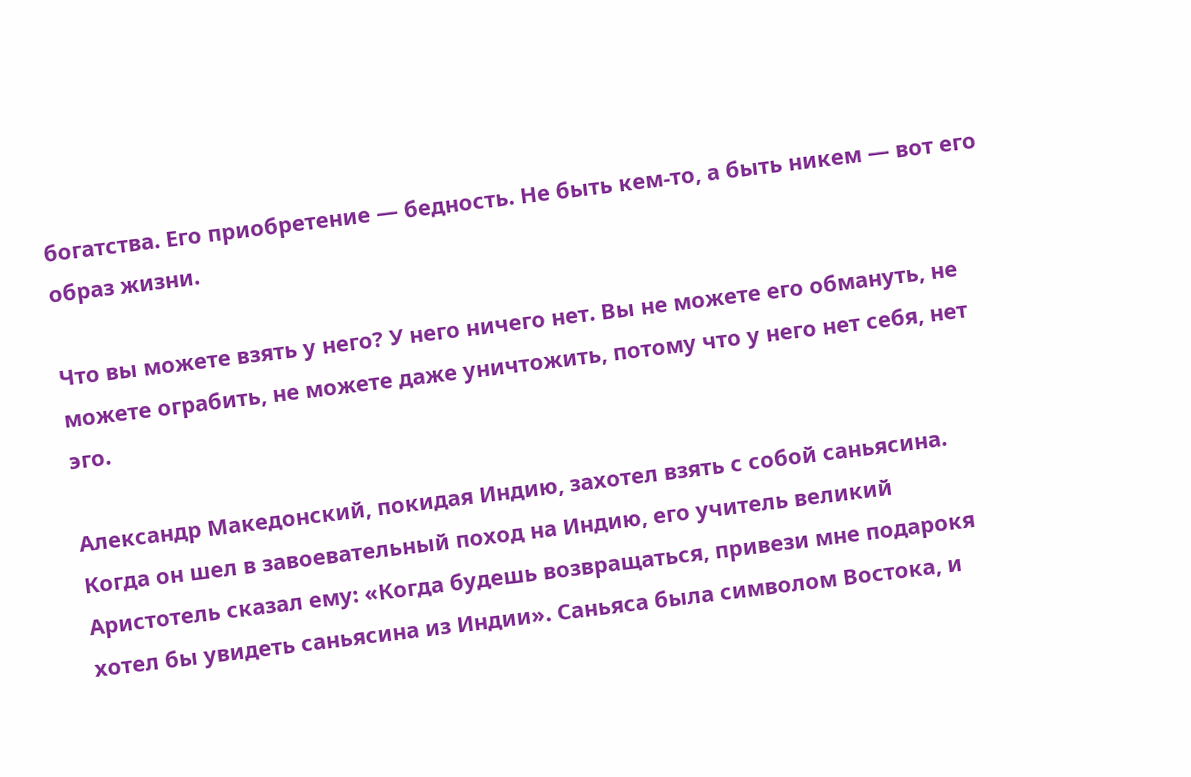богатства. Его приобретение — бедность. Не быть кем-то, а быть никем — вот его образ жизни.

Что вы можете взять у него? У него ничего нет. Вы не можете его обмануть, не можете ограбить, не можете даже уничтожить, потому что у него нет себя, нет эго.

Александр Македонский, покидая Индию, захотел взять с собой саньясина. Когда он шел в завоевательный поход на Индию, его учитель великий Аристотель сказал ему: «Когда будешь возвращаться, привези мне подарокя хотел бы увидеть саньясина из Индии». Саньяса была символом Востока, и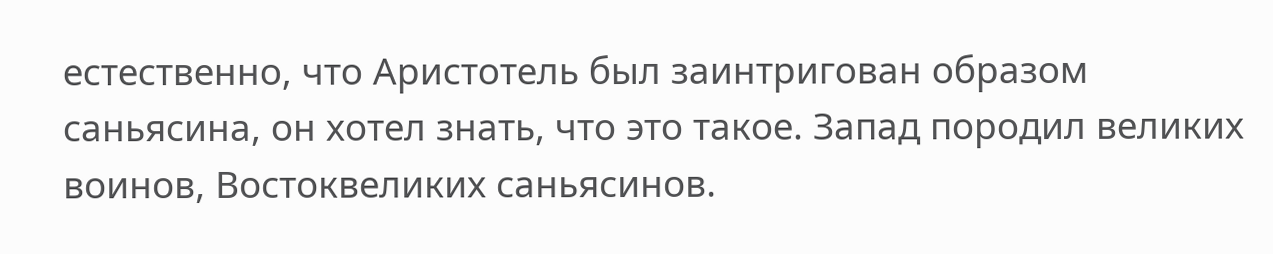естественно, что Аристотель был заинтригован образом саньясина, он хотел знать, что это такое. Запад породил великих воинов, Востоквеликих саньясинов.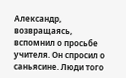Александр, возвращаясь, вспомнил о просьбе учителя. Он спросил о саньясине. Люди того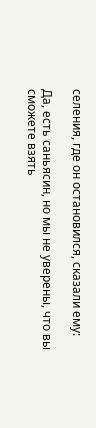селения, где он остановился, сказали ему:

Да, есть саньясин, но мы не уверены, что вы сможете взять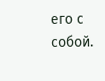его с собой.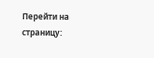Перейти на страницу: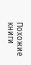Похожие книги